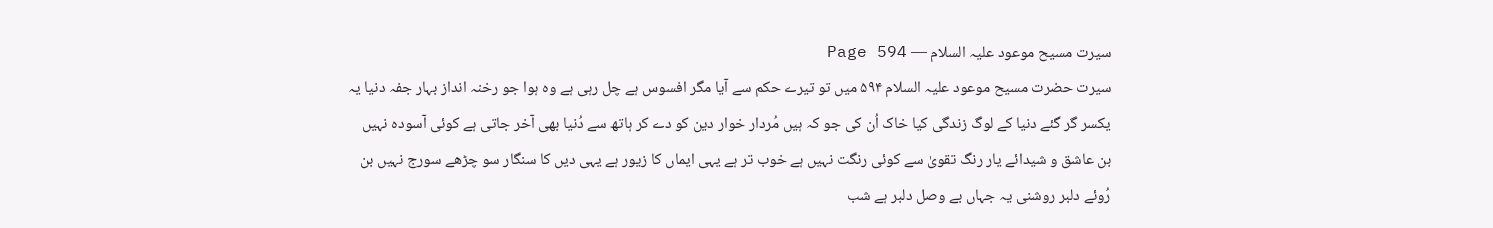سیرت مسیح موعود علیہ السلام — Page 594
سیرت حضرت مسیح موعود علیہ السلام ۵۹۴ میں تو تیرے حکم سے آیا مگر افسوس ہے چل رہی ہے وہ ہوا جو رخنہ انداز بہار جفہ دنیا یہ یکسر گر گئے دنیا کے لوگ زندگی کیا خاک اُن کی جو کہ ہیں مُردار خوار دین کو دے کر ہاتھ سے دُنیا بھی آخر جاتی ہے کوئی آسودہ نہیں بن عاشق و شیدائے یار رنگ تقویٰ سے کوئی رنگت نہیں ہے خوب تر ہے یہی ایماں کا زیور ہے یہی دیں کا سنگار سو چڑھے سورج نہیں بن رُوئے دلبر روشنی یہ جہاں بے وصل دلبر ہے شب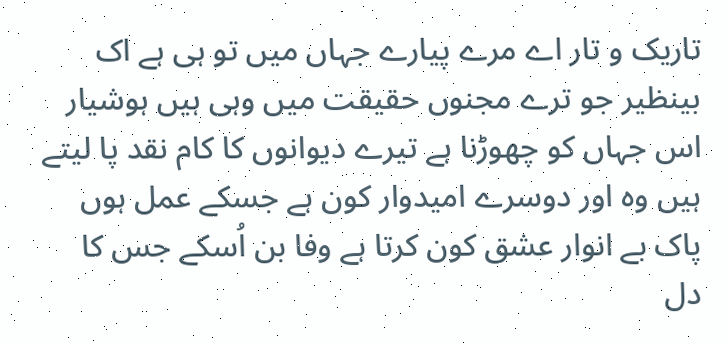تاریک و تار اے مرے پیارے جہاں میں تو ہی ہے اک بینظیر جو ترے مجنوں حقیقت میں وہی ہیں ہوشیار اس جہاں کو چھوڑنا ہے تیرے دیوانوں کا کام نقد پا لیتے ہیں وہ اور دوسرے امیدوار کون ہے جسکے عمل ہوں پاک بے انوار عشق کون کرتا ہے وفا بن اُسکے جس کا دل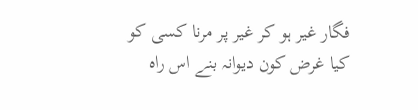فگار غیر ہو کر غیر پر مرنا کسی کو کیا غرض کون دیوانہ بنے اس راہ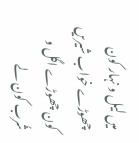میں لیل و نہار کون چھوڑے خواب شیریں کون چھوڑے اگل و شُرب کون لے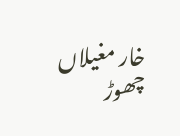خار مغیلاں چھوڑ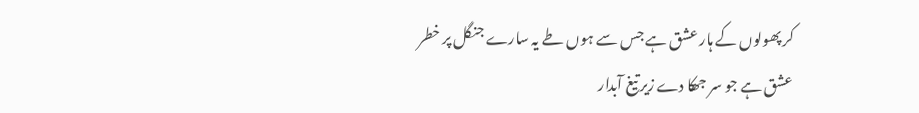کر پھولوں کے ہار عشق ہے جس سے ہوں طے یہ سارے جنگل پر خطر عشق ہے جو سر جھکا دے زیر تیغ آبدار